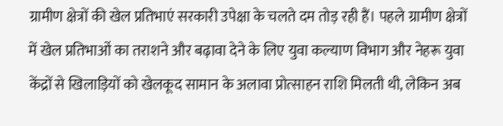ग्रामीण क्षेत्रों की खेल प्रतिभाएं सरकारी उपेक्षा के चलते दम तोड़ रही हैं। पहले ग्रामीण क्षेत्रों में खेल प्रतिभाओं का तराशने और बढ़ावा देने के लिए युवा कल्याण विभाग और नेहरू युवा केंद्रों से खिलाड़ियों को खेलकूद सामान के अलावा प्रोत्साहन राशि मिलती थी, लेकिन अब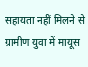सहायता नहीं मिलने से ग्रामीण युवा में मायूस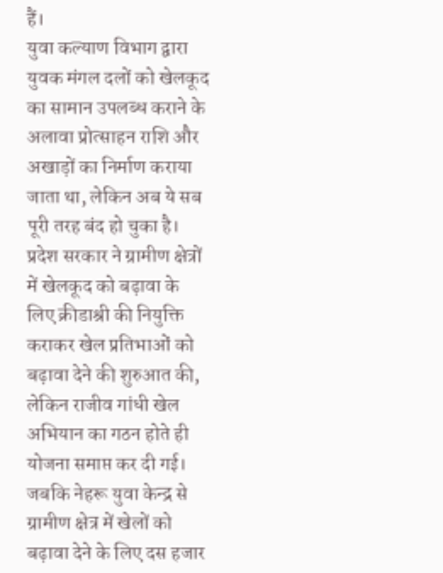हैं।
युवा कल्याण विभाग द्वारा युवक मंगल दलों को खेलकूद का सामान उपलब्ध कराने के अलावा प्रोत्साहन राशि और अखाड़ों का निर्माण कराया जाता था, लेकिन अब ये सब पूरी तरह बंद हो चुका है।
प्रदेश सरकार ने ग्रामीण क्षेत्रों में खेलकूद को बढ़ावा के लिए क्रीडाश्री की नियुक्ति कराकर खेल प्रतिभाओं को बढ़ावा देने की शुरुआत की, लेकिन राजीव गांधी खेल अभियान का गठन होते ही योजना समाप्त कर दी गई।
जबकि नेहरू युवा केन्द्र से ग्रामीण क्षेत्र में खेलों को बढ़ावा देने के लिए दस हजार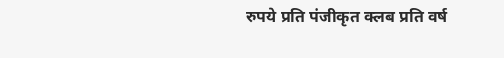रुपये प्रति पंजीकृत क्लब प्रति वर्ष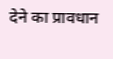देने का प्रावधान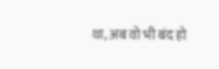था, अब वो भी बंद हो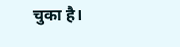चुका है।